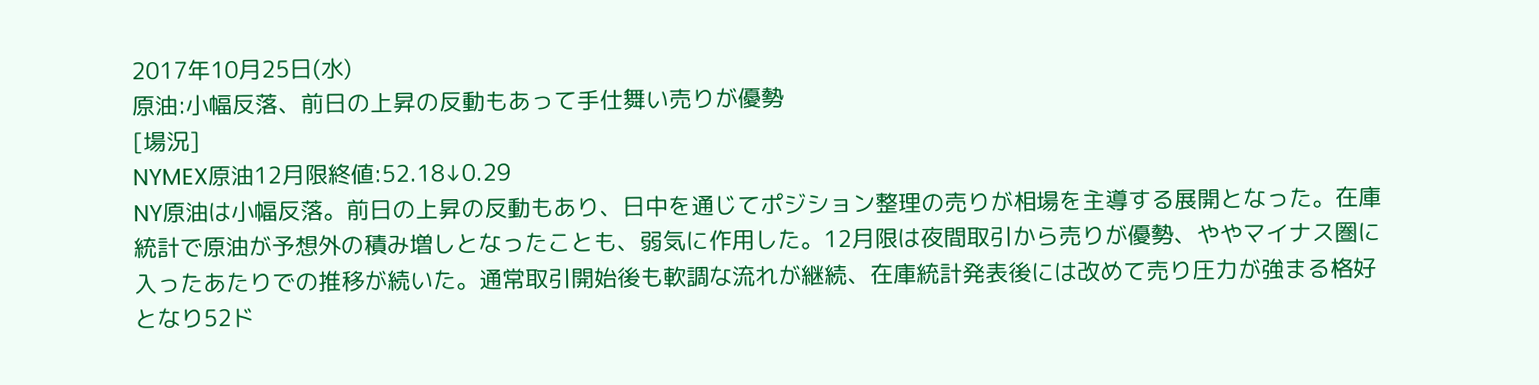2017年10月25日(水)
原油:小幅反落、前日の上昇の反動もあって手仕舞い売りが優勢
[場況]
NYMEX原油12月限終値:52.18↓0.29
NY原油は小幅反落。前日の上昇の反動もあり、日中を通じてポジション整理の売りが相場を主導する展開となった。在庫統計で原油が予想外の積み増しとなったことも、弱気に作用した。12月限は夜間取引から売りが優勢、ややマイナス圏に入ったあたりでの推移が続いた。通常取引開始後も軟調な流れが継続、在庫統計発表後には改めて売り圧力が強まる格好となり52ド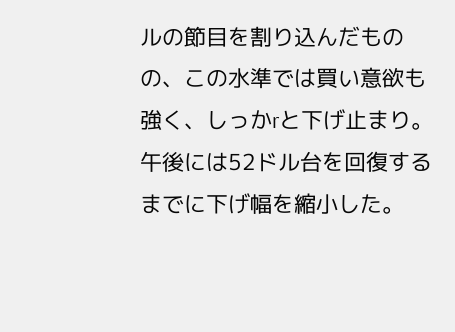ルの節目を割り込んだものの、この水準では買い意欲も強く、しっかrと下げ止まり。午後には52ドル台を回復するまでに下げ幅を縮小した。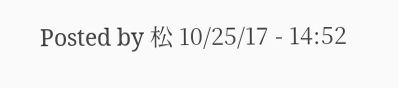Posted by 松 10/25/17 - 14:52